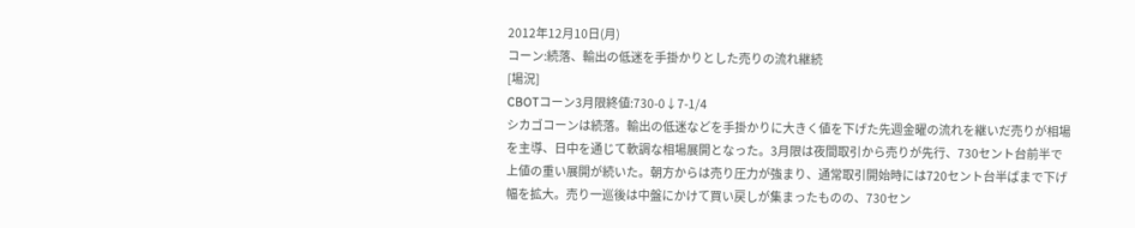2012年12月10日(月)
コーン:続落、輸出の低迷を手掛かりとした売りの流れ継続
[場況]
CBOTコーン3月限終値:730-0↓7-1/4
シカゴコーンは続落。輸出の低迷などを手掛かりに大きく値を下げた先週金曜の流れを継いだ売りが相場を主導、日中を通じて軟調な相場展開となった。3月限は夜間取引から売りが先行、730セント台前半で上値の重い展開が続いた。朝方からは売り圧力が強まり、通常取引開始時には720セント台半ばまで下げ幅を拡大。売り一巡後は中盤にかけて買い戻しが集まったものの、730セン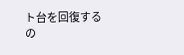ト台を回復するの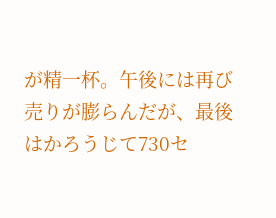が精一杯。午後には再び売りが膨らんだが、最後はかろうじて730セ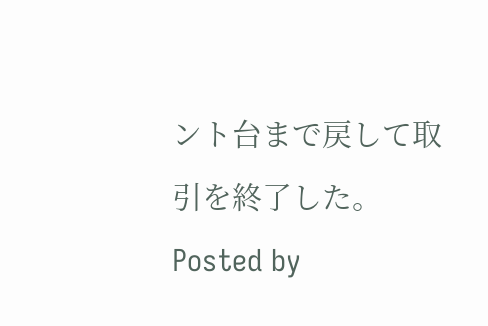ント台まで戻して取引を終了した。
Posted by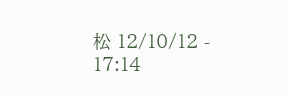松 12/10/12 - 17:14